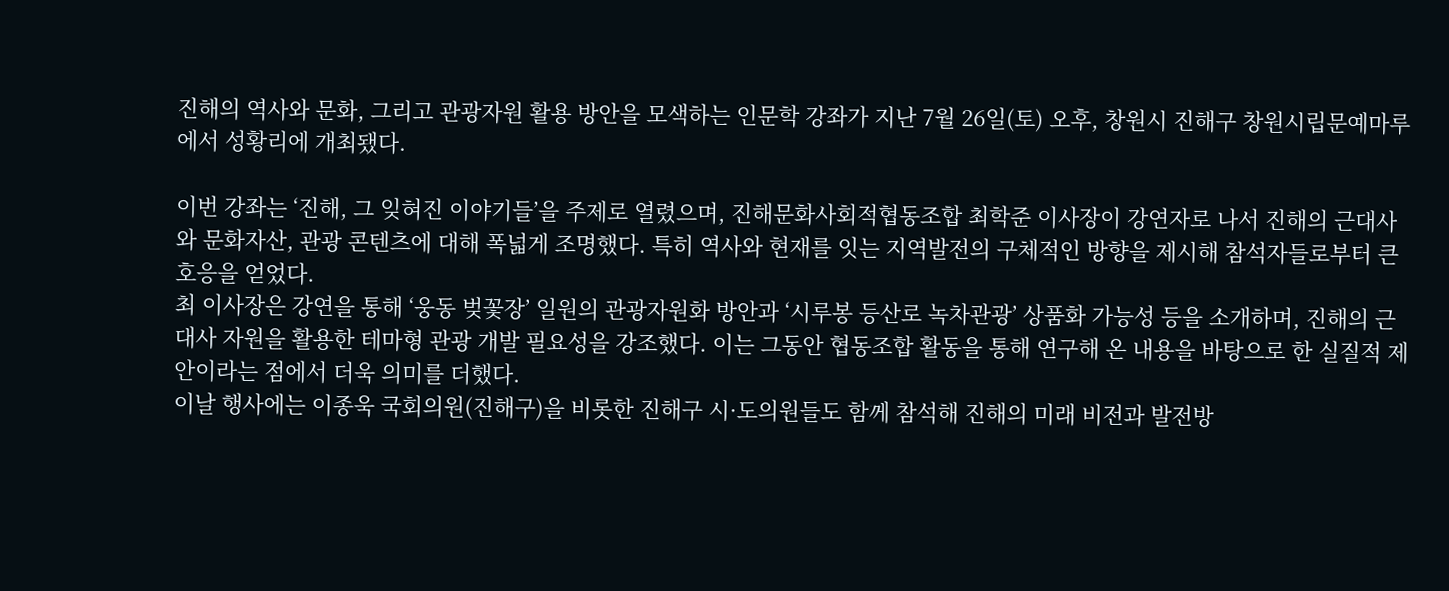진해의 역사와 문화, 그리고 관광자원 활용 방안을 모색하는 인문학 강좌가 지난 7월 26일(토) 오후, 창원시 진해구 창원시립문예마루에서 성황리에 개최됐다.

이번 강좌는 ‘진해, 그 잊혀진 이야기들’을 주제로 열렸으며, 진해문화사회적협동조합 최학준 이사장이 강연자로 나서 진해의 근대사와 문화자산, 관광 콘텐츠에 대해 폭넓게 조명했다. 특히 역사와 현재를 잇는 지역발전의 구체적인 방향을 제시해 참석자들로부터 큰 호응을 얻었다.
최 이사장은 강연을 통해 ‘웅동 벚꽃장’ 일원의 관광자원화 방안과 ‘시루봉 등산로 녹차관광’ 상품화 가능성 등을 소개하며, 진해의 근대사 자원을 활용한 테마형 관광 개발 필요성을 강조했다. 이는 그동안 협동조합 활동을 통해 연구해 온 내용을 바탕으로 한 실질적 제안이라는 점에서 더욱 의미를 더했다.
이날 행사에는 이종욱 국회의원(진해구)을 비롯한 진해구 시·도의원들도 함께 참석해 진해의 미래 비전과 발전방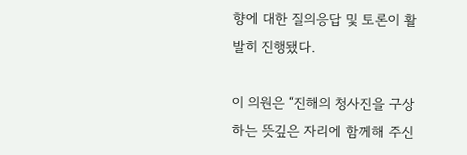향에 대한 질의응답 및 토론이 활발히 진행됐다.

이 의원은 “진해의 청사진을 구상하는 뜻깊은 자리에 함께해 주신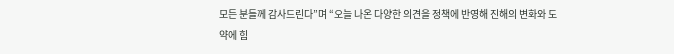모든 분들께 감사드린다”며 “오늘 나온 다양한 의견을 정책에 반영해 진해의 변화와 도약에 힘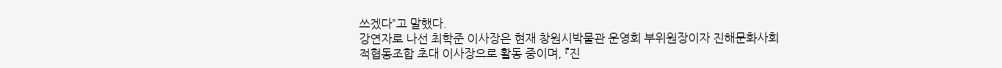쓰겠다”고 말했다.
강연자로 나선 최학준 이사장은 현재 창원시박물관 운영회 부위원장이자 진해문화사회적협동조합 초대 이사장으로 활동 중이며, 『진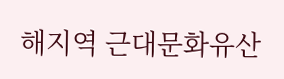해지역 근대문화유산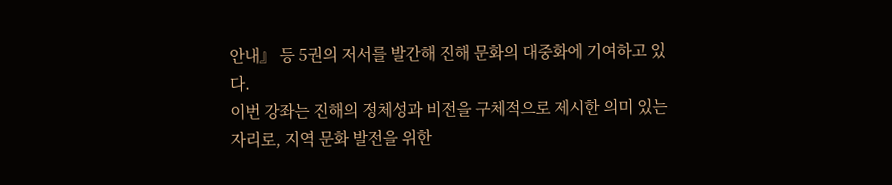안내』 등 5권의 저서를 발간해 진해 문화의 대중화에 기여하고 있다.
이번 강좌는 진해의 정체성과 비전을 구체적으로 제시한 의미 있는 자리로, 지역 문화 발전을 위한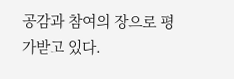공감과 참여의 장으로 평가받고 있다.